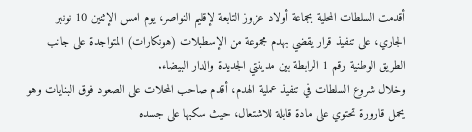أقدمت السلطات المحلية بجماعة أولاد عزوز التابعة لإقليم النواصر، يوم امس الإثنين 10 نونبر الجاري، على تنفيذ قرار يقضي بهدم مجموعة من الإسطبلات (هونكارات) المتواجدة على جانب الطريق الوطنية رقم 1 الرابطة بين مدينتي الجديدة والدار البيضاء.
وخلال شروع السلطات في تنفيذ عملية الهدم، أقدم صاحب المحلات على الصعود فوق البنايات وهو يحمل قارورة تحتوي على مادة قابلة للاشتعال، حيث سكبها على جسده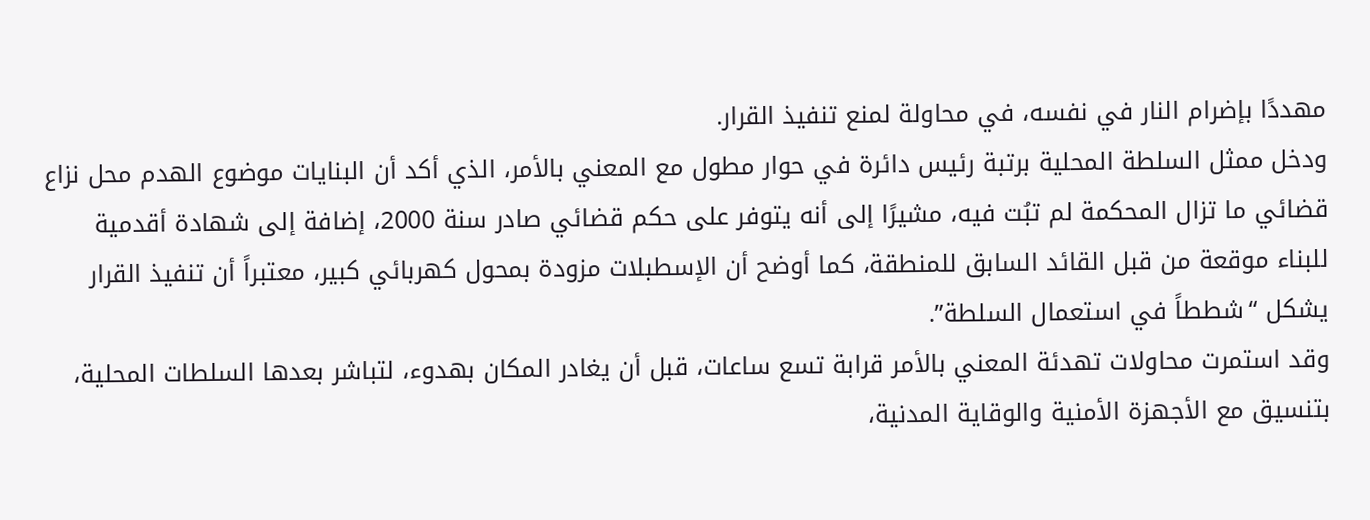مهددًا بإضرام النار في نفسه، في محاولة لمنع تنفيذ القرار.
ودخل ممثل السلطة المحلية برتبة رئيس دائرة في حوار مطول مع المعني بالأمر، الذي أكد أن البنايات موضوع الهدم محل نزاع قضائي ما تزال المحكمة لم تبُت فيه، مشيرًا إلى أنه يتوفر على حكم قضائي صادر سنة 2000، إضافة إلى شهادة أقدمية للبناء موقعة من قبل القائد السابق للمنطقة، كما أوضح أن الإسطبلات مزودة بمحول كهربائي كبير، معتبراً أن تنفيذ القرار يشكل “شططاً في استعمال السلطة”.
وقد استمرت محاولات تهدئة المعني بالأمر قرابة تسع ساعات، قبل أن يغادر المكان بهدوء، لتباشر بعدها السلطات المحلية، بتنسيق مع الأجهزة الأمنية والوقاية المدنية،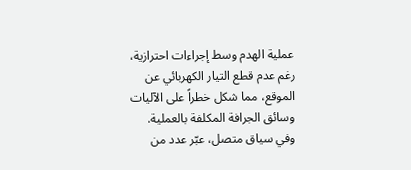عملية الهدم وسط إجراءات احترازية، رغم عدم قطع التيار الكهربائي عن الموقع، مما شكل خطراً على الآليات وسائق الجرافة المكلفة بالعملية.
وفي سياق متصل، عبّر عدد من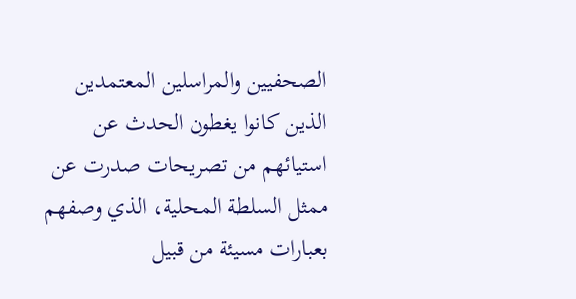الصحفيين والمراسلين المعتمدين الذين كانوا يغطون الحدث عن استيائهم من تصريحات صدرت عن ممثل السلطة المحلية، الذي وصفهم بعبارات مسيئة من قبيل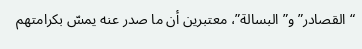“القصادر” و”البسالة”، معتبرين أن ما صدر عنه يمسّ بكرامتهم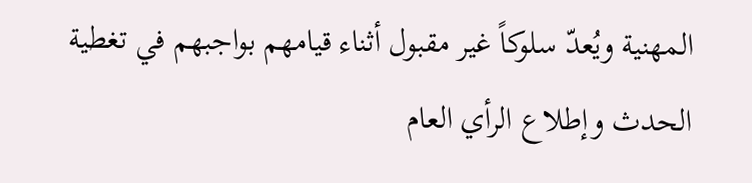المهنية ويُعدّ سلوكاً غير مقبول أثناء قيامهم بواجبهم في تغطية الحدث وإطلاع الرأي العام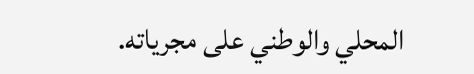المحلي والوطني على مجرياته.